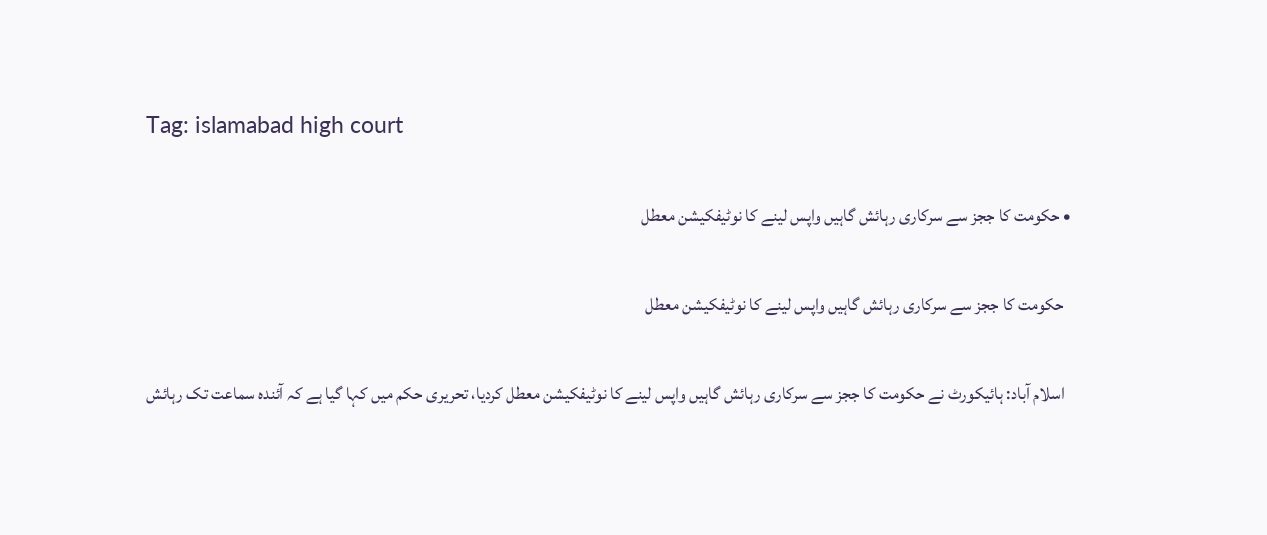Tag: islamabad high court

  • حکومت کا ججز سے سرکاری رہائش گاہیں واپس لینے کا نوٹیفکیشن معطل

    حکومت کا ججز سے سرکاری رہائش گاہیں واپس لینے کا نوٹیفکیشن معطل

    اسلام آباد: ہائیکورٹ نے حکومت کا ججز سے سرکاری رہائش گاہیں واپس لینے کا نوٹیفکیشن معطل کردیا، تحریری حکم میں کہا گیا ہے کہ آئندہ سماعت تک رہائش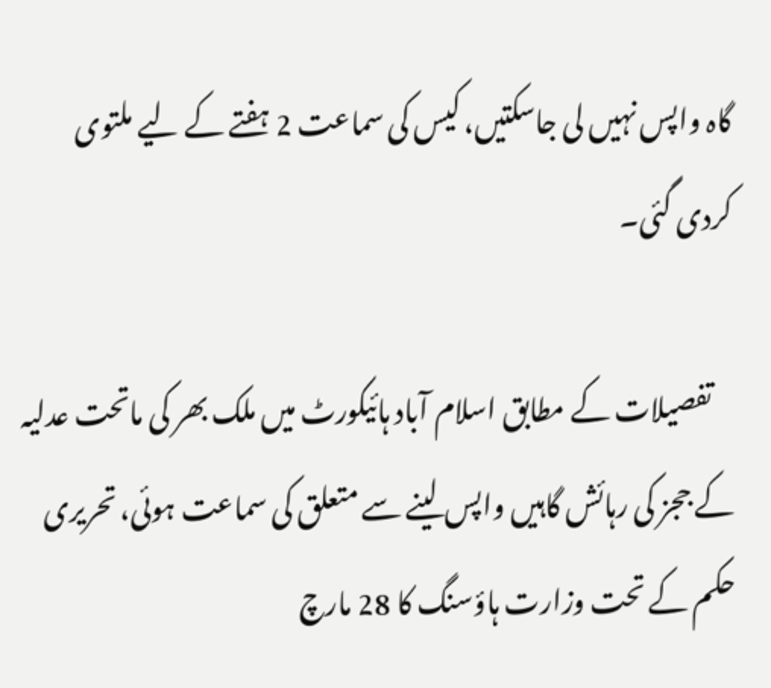گاہ واپس نہیں لی جاسکتیں، کیس کی سماعت 2 ہفتے کے لیے ملتوی کردی گئی۔

    تفصیلات کے مطابق اسلام آباد ہائیکورٹ میں ملک بھر کی ماتحت عدلیہ کے ججز کی رہائش گاہیں واپس لینے سے متعلق کی سماعت ہوئی، تحریری حکم کے تحت وزارت ہاؤسنگ کا 28 مارچ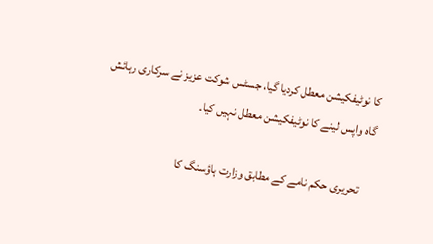کا نوٹیفکیشن معطل کردیا گیا، جسٹس شوکت عزیز نے سرکاری رہائش گاہ واپس لینے کا نوٹیفکیشن معطل نہیں کیا۔

    تحریری حکم نامے کے مطابق وزارت ہاؤسنگ کا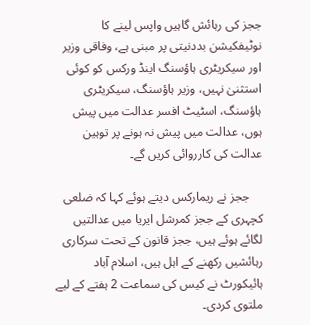ججز کی رہائش گاہیں واپس لینے کا نوٹیفکیشن بددنیتی پر مبنی ہے، وفاقی وزیر اور سیکریٹری ہاؤسنگ اینڈ ورکس کو کوئی استثنیٰ نہیں، وزیر ہاؤسنگ، سیکریٹری ہاؤسنگ، اسٹیٹ افسر عدالت میں پیش ہوں، عدالت میں پیش نہ ہونے پر توہین عدالت کی کارروائی کریں گے۔

    ججز نے ریمارکس دیتے ہوئے کہا کہ ضلعی کچہری کے ججز کمرشل ایریا میں عدالتیں لگائے ہوئے ہیں، ججز قانون کے تحت سرکاری رہائشیں رکھنے کے اہل ہیں، اسلام آباد ہائیکورٹ نے کیس کی سماعت 2 ہفتے کے لیے ملتوی کردی۔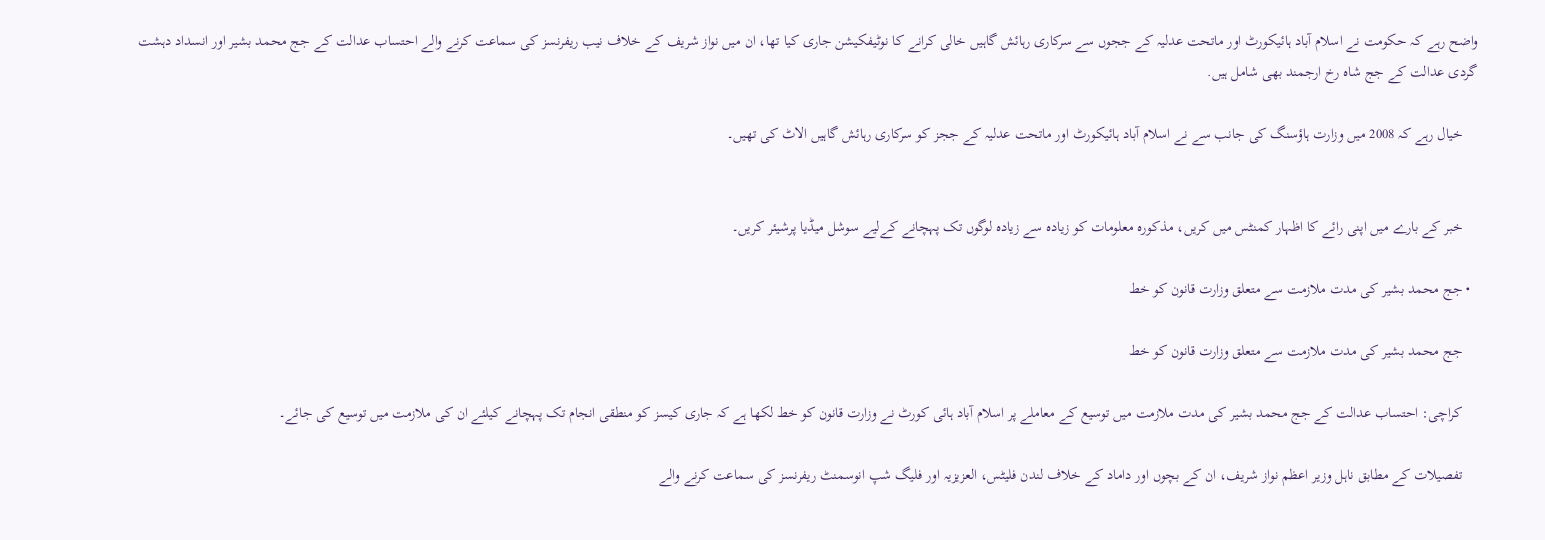واضح رہے کہ حکومت نے اسلام آباد ہائیکورٹ اور ماتحت عدلیہ کے ججوں سے سرکاری رہائش گاہیں خالی کرانے کا نوٹیفکیشن جاری کیا تھا، ان میں نواز شریف کے خلاف نیب ریفرنسز کی سماعت کرنے والے احتساب عدالت کے جج محمد بشیر اور انسداد دہشت گردی عدالت کے جج شاہ رخ ارجمند بھی شامل ہیں.

    خیال رہے کہ 2008 میں وزارت ہاؤسنگ کی جانب سے نے اسلام آباد ہائیکورٹ اور ماتحت عدلیہ کے ججز کو سرکاری رہائش گاہیں الاٹ کی تھیں۔


    خبر کے بارے میں اپنی رائے کا اظہار کمنٹس میں کریں، مذکورہ معلومات کو زیادہ سے زیادہ لوگوں تک پہچانے کےلیے سوشل میڈیا پرشیئر کریں۔

  • جج محمد بشیر کی مدت ملازمت سے متعلق وزارت قانون کو خط

    جج محمد بشیر کی مدت ملازمت سے متعلق وزارت قانون کو خط

    کراچی: احتساب عدالت کے جج محمد بشیر کی مدت ملازمت میں توسیع کے معاملے پر اسلام آباد ہائی کورٹ نے وزارت قانون کو خط لکھا ہے کہ جاری کیسز کو منطقی انجام تک پہچانے کیلئے ان کی ملازمت میں توسیع کی جائے۔

    تفصیلات کے مطابق ناہل وزیر اعظم نواز شریف، ان کے بچوں اور داماد کے خلاف لندن فلیٹس، العزیزیہ اور فلیگ شپ انوسمنٹ ریفرنسز کی سماعت کرنے والے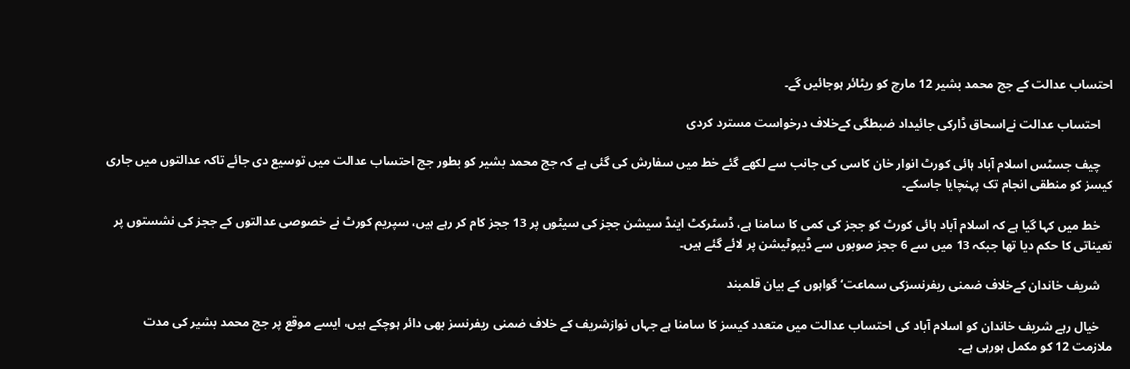احتساب عدالت کے جج محمد بشیر 12 مارچ کو ریٹائر ہوجائیں گے۔

    احتساب عدالت نےاسحاق ڈارکی جائیداد ضبطگی کےخلاف درخواست مسترد کردی

    چیف جسٹس اسلام آباد ہائی کورٹ انوار خان کاسی کی جانب سے لکھے گئے خط میں سفارش کی گئی ہے کہ جج محمد بشیر کو بطور جج احتساب عدالت میں توسیع دی جائے تاکہ عدالتوں میں جاری کیسز کو منطقی انجام تک پہنچایا جاسکے۔

    خط میں کہا گیا ہے کہ اسلام آباد ہائی کورٹ کو ججز کی کمی کا سامنا ہے، ڈسٹرکٹ اینڈ سیشن ججز کی سیٹوں پر 13 ججز کام کر رہے ہیں، سپریم کورٹ نے خصوصی عدالتوں کے ججز کی نشستوں پر تعیناتی کا حکم دیا تھا جبکہ 13 میں سے 6 ججز صوبوں سے ڈیپوٹیشن پر لائے گئے ہیں۔

    شریف خاندان کےخلاف ضمنی ریفرنسزکی سماعت‘ گواہوں کے بیان قلمبند

    خیال رہے شریف خاندان کو اسلام آباد کی احتساب عدالت میں متعدد کیسز کا سامنا ہے جہاں نوازشریف کے خلاف ضمنی ریفرنسز بھی دائر ہوچکے ہیں، ایسے موقع پر جج محمد بشیر کی مدت ملازمت 12 کو مکمل ہورہی ہے۔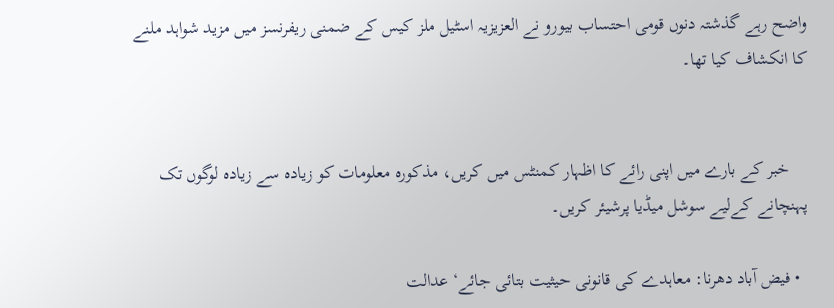واضح رہے گذشتہ دنوں قومی احتساب بیورو نے العزیزیہ اسٹیل ملز کیس کے ضمنی ریفرنسز میں مزید شواہد ملنے کا انکشاف کیا تھا۔


    خبر کے بارے میں اپنی رائے کا اظہار کمنٹس میں کریں، مذکورہ معلومات کو زیادہ سے زیادہ لوگوں تک پہنچانے کےلیے سوشل میڈیا پرشیئر کریں۔

  • فیض آباد دھرنا: معاہدے کی قانونی حیثیت بتائی جائے‘ عدالت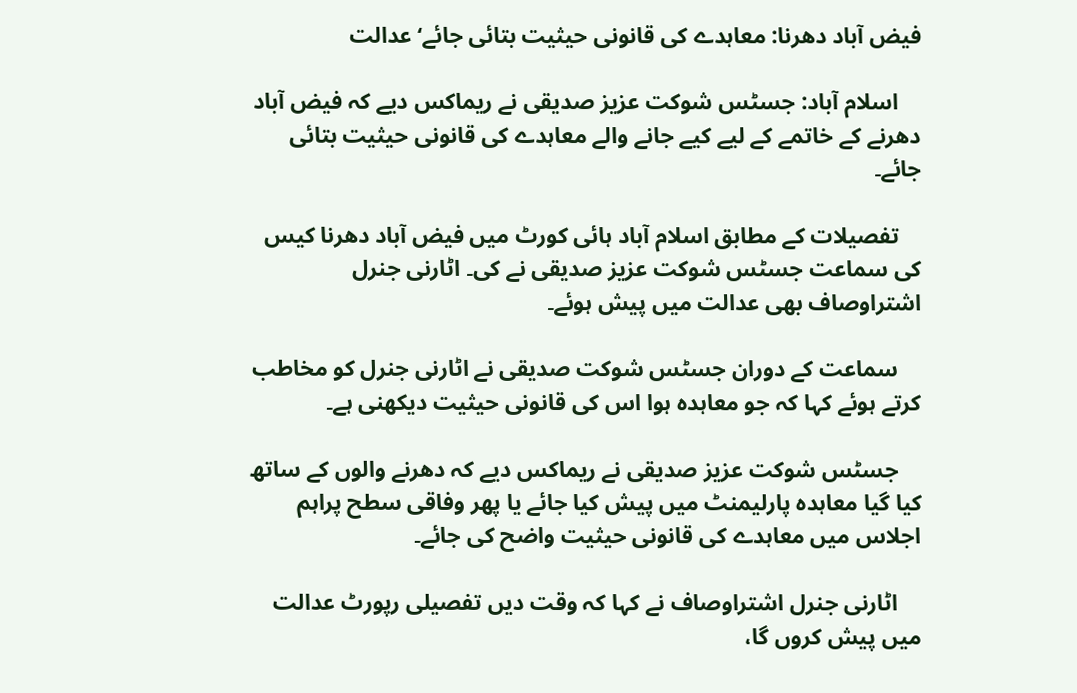فیض آباد دھرنا: معاہدے کی قانونی حیثیت بتائی جائے‘ عدالت

    اسلام آباد: جسٹس شوکت عزیز صدیقی نے ریماکس دیے کہ فیض آباد دھرنے کے خاتمے کے لیے کیے جانے والے معاہدے کی قانونی حیثیت بتائی جائے۔

    تفصیلات کے مطابق اسلام آباد ہائی کورٹ میں فیض آباد دھرنا کیس کی سماعت جسٹس شوکت عزیز صدیقی نے کی۔ اٹارنی جنرل اشتراوصاف بھی عدالت میں پیش ہوئے۔

    سماعت کے دوران جسٹس شوکت صدیقی نے اٹارنی جنرل کو مخاطب کرتے ہوئے کہا کہ جو معاہدہ ہوا اس کی قانونی حیثیت دیکھنی ہے۔

    جسٹس شوکت عزیز صدیقی نے ریماکس دیے کہ دھرنے والوں کے ساتھ کیا گیا معاہدہ پارلیمنٹ میں پیش کیا جائے یا پھر وفاقی سطح پراہم اجلاس میں معاہدے کی قانونی حیثیت واضح کی جائے۔

    اٹارنی جنرل اشتراوصاف نے کہا کہ وقت دیں تفصیلی رپورٹ عدالت میں پیش کروں گا،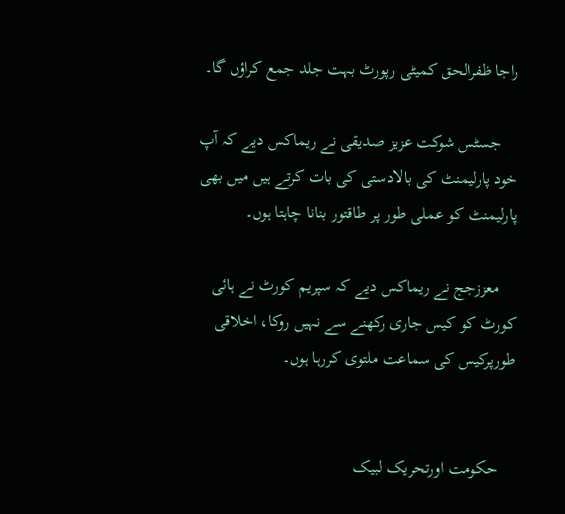راجا ظفرالحق کمیٹی رپورٹ بہت جلد جمع کراؤں گا۔

    جسٹس شوکت عزیز صدیقی نے ریماکس دیے کہ آپ خود پارلیمنٹ کی بالادستی کی بات کرتے ہیں میں بھی پارلیمنٹ کو عملی طور پر طاقتور بنانا چاہتا ہوں۔

    معززجج نے ریماکس دیے کہ سپریم کورٹ نے ہائی کورٹ کو کیس جاری رکھنے سے نہیں روکا، اخلاقی طورپرکیس کی سماعت ملتوی کررہا ہوں۔


    حکومت اورتحریک لبیک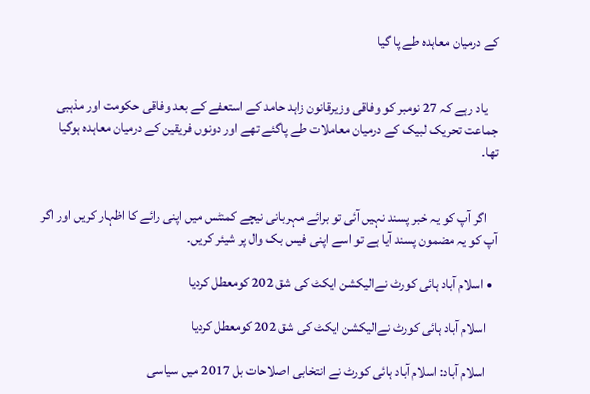کے درمیان معاہدہ طے پا گیا


    یاد رہے کہ 27 نومبر کو وفاقی وزیرقانون زاہد حامد کے استعفے کے بعد وفاقی حکومت اور مذہبی جماعت تحریک لبیک کے درمیان معاملات طے پاگئے تھے اور دونوں فریقین کے درمیان معاہدہ ہوگیا تھا۔


    اگر آپ کو یہ خبر پسند نہیں آئی تو برائے مہربانی نیچے کمنٹس میں اپنی رائے کا اظہار کریں اور اگر آپ کو یہ مضمون پسند آیا ہے تو اسے اپنی فیس بک وال پر شیئر کریں۔

  • اسلام آباد ہائی کورٹ نےالیکشن ایکٹ کی شق 202 کومعطل کردیا

    اسلام آباد ہائی کورٹ نےالیکشن ایکٹ کی شق 202 کومعطل کردیا

    اسلام آباد: اسلام آباد ہائی کورٹ نے انتخابی اصلاحات بل 2017 میں سیاسی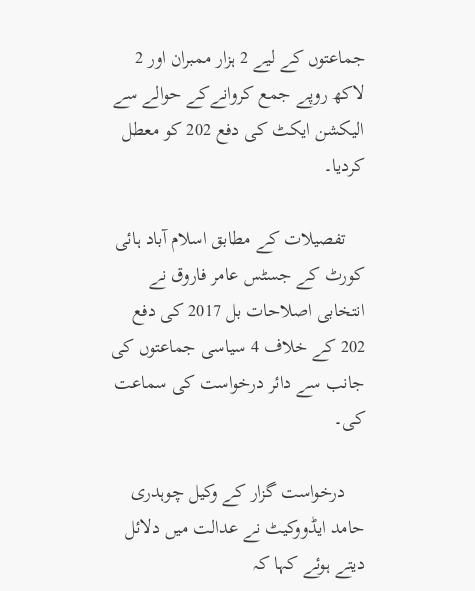جماعتوں کے لیے 2 ہزار ممبران اور 2 لاکھ روپے جمع کروانےکے حوالے سے الیکشن ایکٹ کی دفع 202 کو معطل کردیا۔

    تفصیلات کے مطابق اسلام آباد ہائی کورٹ کے جسٹس عامر فاروق نے انتخابی اصلاحات بل 2017 کی دفع 202 کے خلاف 4 سیاسی جماعتوں کی جانب سے دائر درخواست کی سماعت کی۔

    درخواست گزار کے وکیل چوہدری حامد ایڈووکیٹ نے عدالت میں دلائل دیتے ہوئے کہا کہ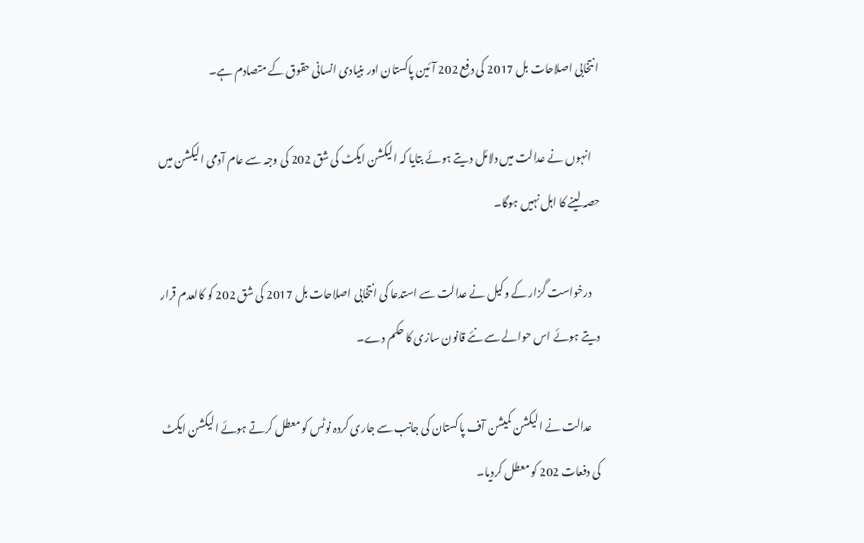انتخابی اصلاحات بل 2017 کی دفع 202 آئین پاکستان اور بنیادی انسانی حقوق کے متصادم ہے۔

    انہوں نے عدالت میں دلائل دیتے ہوئے بتایا کہ الیکشن ایکٹ کی شق 202 کی وجہ سے عام آدمی الیکشن میں حصہ لینے کا اہل نہیں ہوگا۔

    درخواست گزار کے وکیل نے عدالت سے استدعا کی انتخابی اصلاحات بل 2017 کی شق 202 کو کالعدم قرار دیتے ہوئے اس حوالے سے نئے قانون سازی کا حکم دے۔

    عدالت نے الیکشن کمیشن آف پاکستان کی جانب سے جاری کردہ نوٹس کو معطل کرتے ہوئے الیکشن ایکٹ کی دفعات 202 کو معطل کردیا۔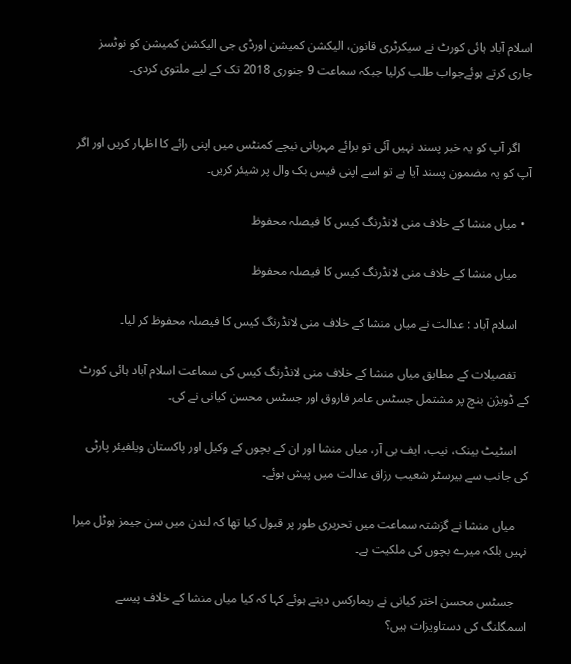اسلام آباد ہائی کورٹ نے سیکرٹری قانون، الیکشن کمیشن اورڈی جی الیکشن کمیشن کو نوٹسز جاری کرتے ہوئےجواب طلب کرلیا جبکہ سماعت 9 جنوری 2018 تک کے لیے ملتوی کردی۔


    اگر آپ کو یہ خبر پسند نہیں آئی تو برائے مہربانی نیچے کمنٹس میں اپنی رائے کا اظہار کریں اور اگر آپ کو یہ مضمون پسند آیا ہے تو اسے اپنی فیس بک وال پر شیئر کریں۔

  • میاں منشا کے خلاف منی لانڈرنگ کیس کا فیصلہ محفوظ

    میاں منشا کے خلاف منی لانڈرنگ کیس کا فیصلہ محفوظ

    اسلام آباد : عدالت نے میاں منشا کے خلاف منی لانڈرنگ کیس کا فیصلہ محفوظ کر لیا۔

    تفصیلات کے مطابق میاں منشا کے خلاف منی لانڈرنگ کیس کی سماعت اسلام آباد ہائی کورٹ کے ڈویژن بنچ پر مشتمل جسٹس عامر فاروق اور جسٹس محسن کیانی نے کی۔

    اسٹیٹ بینک، نیب، ایف بی آر، میاں منشا اور ان کے بچوں کے وکیل اور پاکستان ویلفیئر پارٹی کی جانب سے بیرسٹر شعیب رزاق عدالت میں پیش ہوئے۔

    میاں منشا نے گزشتہ سماعت میں تحریری طور پر قبول کیا تھا کہ لندن میں سن جیمز ہوٹل میرا نہیں بلکہ میرے بچوں کی ملکیت ہے۔

    جسٹس محسن اختر کیانی نے ریمارکس دیتے ہوئے کہا کہ کیا میاں منشا کے خلاف پیسے اسمگلنگ کی دستاویزات ہیں؟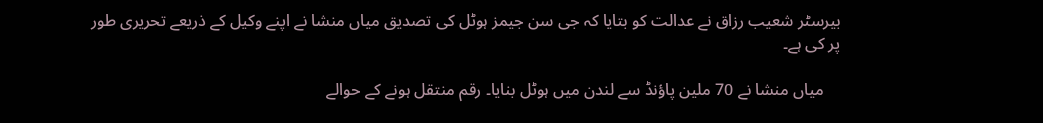بیرسٹر شعیب رزاق نے عدالت کو بتایا کہ جی سن جیمز ہوٹل کی تصدیق میاں منشا نے اپنے وکیل کے ذریعے تحریری طور پر کی ہے۔

    میاں منشا نے 70 ملین پاؤنڈ سے لندن میں ہوٹل بنایا۔ رقم منتقل ہونے کے حوالے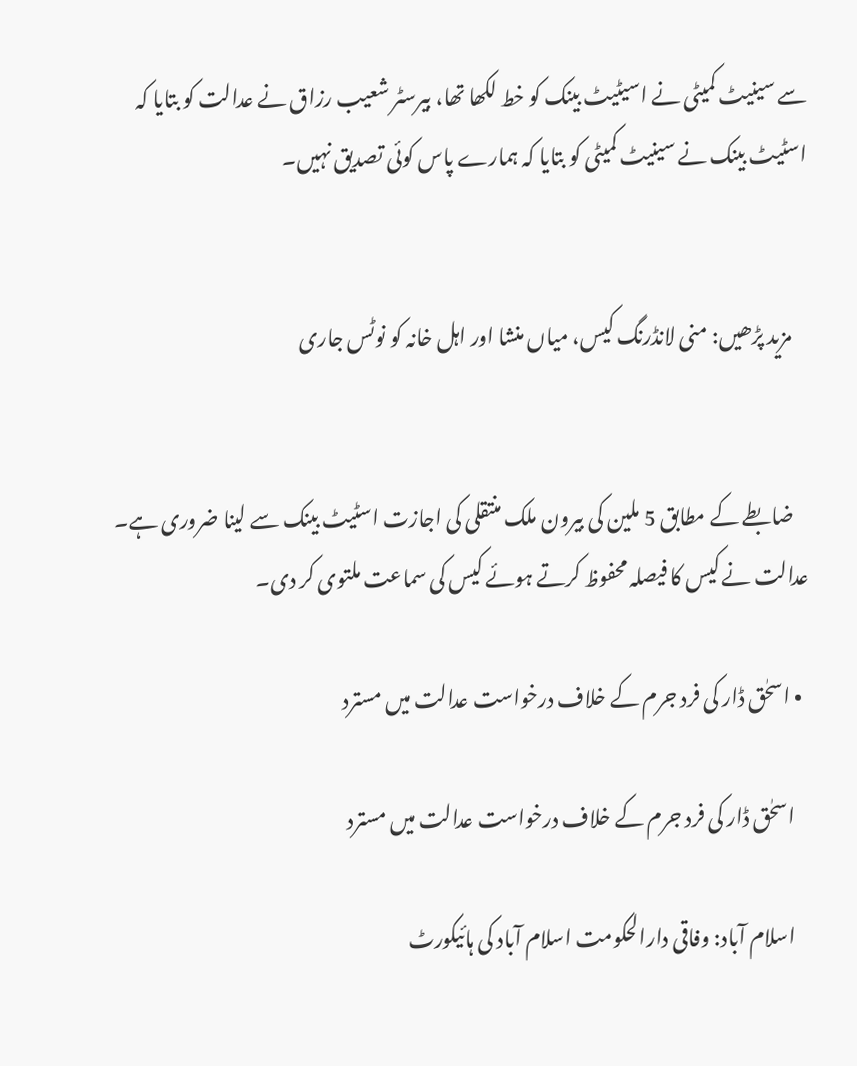سے سینیٹ کمیٹی نے اسیٹیٹ بینک کو خط لکھا تھا، بیرسٹر شعیب رزاق نے عدالت کو بتایا کہ اسٹیٹ بینک نے سینیٹ کمیٹی کو بتایا کہ ہمارے پاس کوئی تصدیق نہیں۔


    مزید پڑھیں: منی لانڈرنگ کیس، میاں منشا اور اہل خانہ کو نوٹس جاری


    ضابطے کے مطابق 5 ملین کی بیرون ملک منتقلی کی اجازت اسٹیٹ بینک سے لینا ضروری ہے۔ عدالت نے کیس کا فیصلہ محفوظ کرتے ہوئے کیس کی سماعت ملتوی کر دی۔

  • اسحٰق ڈار کی فرد جرم کے خلاف درخواست عدالت میں مسترد

    اسحٰق ڈار کی فرد جرم کے خلاف درخواست عدالت میں مسترد

    اسلام آباد: وفاقی دارالحکومت اسلام آباد کی ہائیکورٹ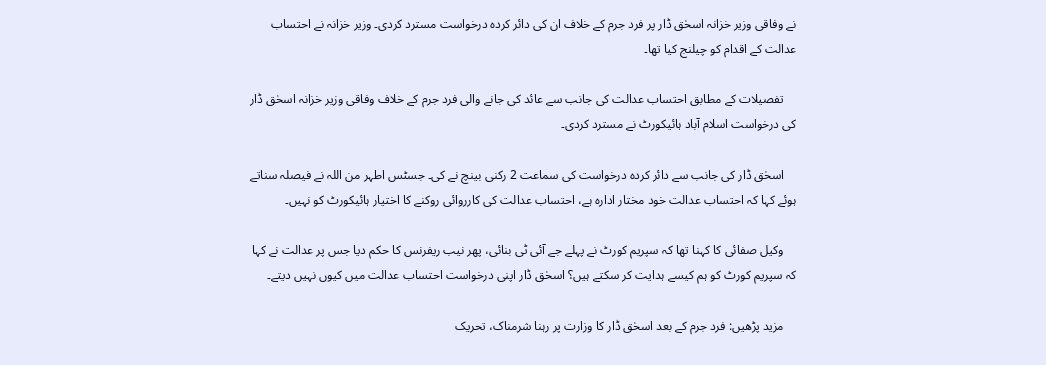نے وفاقی وزیر خزانہ اسحٰق ڈار پر فرد جرم کے خلاف ان کی دائر کردہ درخواست مسترد کردی۔ وزیر خزانہ نے احتساب عدالت کے اقدام کو چیلنج کیا تھا۔

    تفصیلات کے مطابق احتساب عدالت کی جانب سے عائد کی جانے والی فرد جرم کے خلاف وفاقی وزیر خزانہ اسحٰق ڈار کی درخواست اسلام آباد ہائیکورٹ نے مسترد کردی۔

    اسحٰق ڈار کی جانب سے دائر کردہ درخواست کی سماعت 2 رکنی بینچ نے کی۔ جسٹس اطہر من اللہ نے فیصلہ سناتے ہوئے کہا کہ احتساب عدالت خود مختار ادارہ ہے، احتساب عدالت کی کارروائی روکنے کا اختیار ہائیکورٹ کو نہیں۔

    وکیل صفائی کا کہنا تھا کہ سپریم کورٹ نے پہلے جے آئی ٹی بنائی، پھر نیب ریفرنس کا حکم دیا جس پر عدالت نے کہا کہ سپریم کورٹ کو ہم کیسے ہدایت کر سکتے ہیں؟ اسحٰق ڈار اپنی درخواست احتساب عدالت میں کیوں نہیں دیتے۔

    مزید پڑھیں: فرد جرم کے بعد اسحٰق ڈار کا وزارت پر رہنا شرمناک، تحریک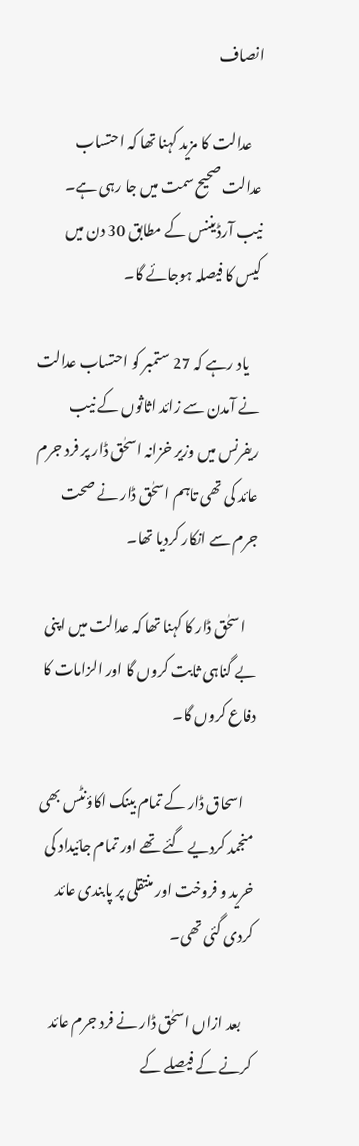انصاف

    عدالت کا مزید کہنا تھا کہ احتساب عدالت صحیح سمت میں جا رہی ہے۔ نیب آرڈیننس کے مطابق 30 دن میں کیس کا فیصلہ ہوجائے گا۔

    یاد رہے کہ 27 ستمبر کو احتساب عدالت نے آمدن سے زائد اثاثوں کے نیب ریفرنس میں وزیر خزانہ اسحٰق ڈار پر فرد جرم عائد کی تھی تاہم اسحٰق ڈار نے صحت جرم سے انکار کردیا تھا۔

    اسحٰق ڈار کا کہنا تھا کہ عدالت میں اپنی بے گناہی ثابت کروں گا اور الزامات کا دفاع کروں گا۔

    اسحاق ڈار کے تمام بینک اکاؤنٹس بھی منجمد کردیے گئے تھے اور تمام جائیداد کی خرید و فروخت اور منتقلی پر پابندی عائد کردی گئی تھی۔

    بعد ازاں اسحٰق ڈار نے فرد جرم عائد کرنے کے فیصلے کے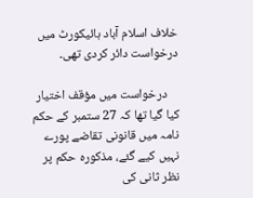خلاف اسلام آباد ہائیکورٹ میں درخواست دائر کردی تھی۔

    درخواست میں مؤقف اختیار کیا گیا تھا کہ 27 ستمبر کے حکم نامہ میں قانونی تقاضے پورے نہیں کیے گئے، مذکورہ حکم پر نظر ثانی کی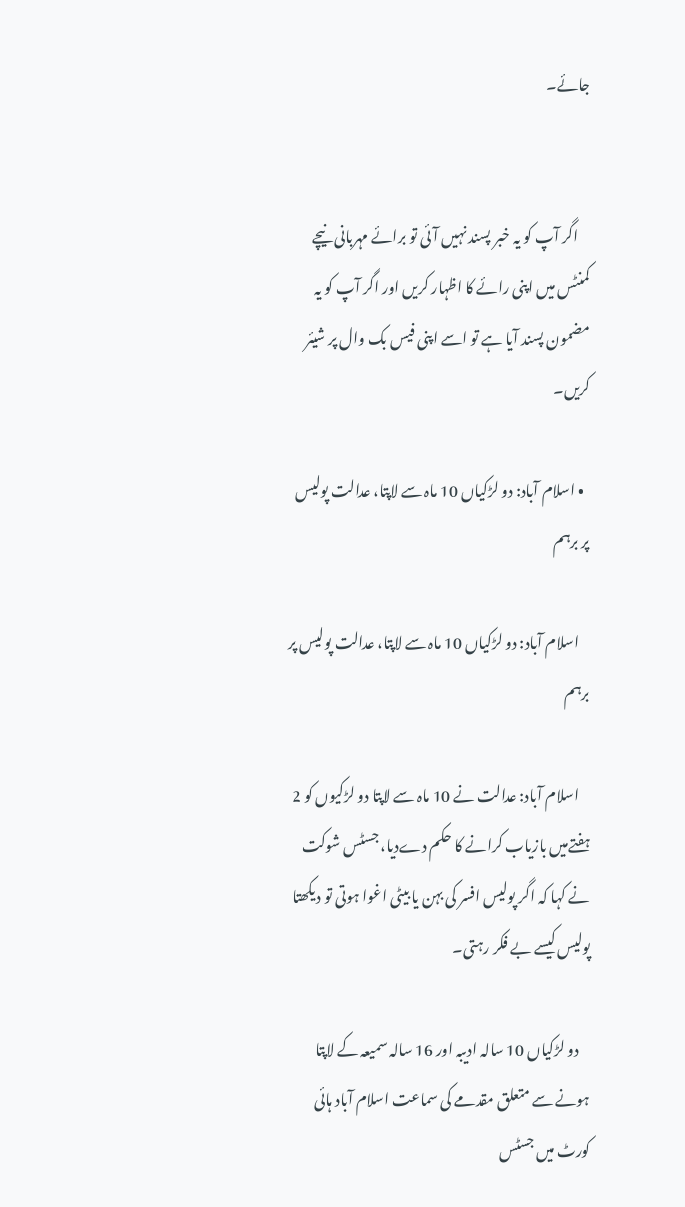جائے۔


    اگر آپ کو یہ خبر پسند نہیں آئی تو برائے مہربانی نیچے کمنٹس میں اپنی رائے کا اظہار کریں اور اگر آپ کو یہ مضمون پسند آیا ہے تو اسے اپنی فیس بک وال پر شیئر کریں۔

  • اسلام آباد: دو لڑکیاں 10 ماہ سے لاپتا، عدالت پولیس پر برہم

    اسلام آباد: دو لڑکیاں 10 ماہ سے لاپتا، عدالت پولیس پر برہم

    اسلام آباد: عدالت نے 10 ماہ سے لاپتا دو لڑکیوں کو 2 ہفتےمیں بازیاب کرانے کا حکم دےدیا، جسٹس شوکت نے کہا کہ اگر پولیس افسر کی بہن یا بیٹی اغوا ہوتی تو دیکھتا پولیس کیسے بے فکر رہتی۔

    دو لڑکیاں 10 سالہ ادیبہ اور 16 سالہ سمیعہ کے لاپتا ہونے سے متعلق مقدمے کی سماعت اسلام آباد ہائی کورٹ میں جسٹس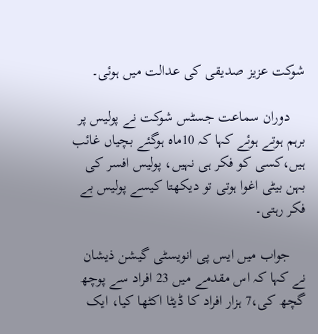شوکت عزیز صدیقی کی عدالت میں ہوئی۔

    دوران سماعت جسٹس شوکت نے پولیس پر برہم ہوتے ہوئے کہا کہ 10ماہ ہوگئے بچیاں غائب ہیں،کسی کو فکر ہی نہیں، پولیس افسر کی بہن بیٹی اغوا ہوتی تو دیکھتا کیسے پولیس بے فکر رہتی۔

    جواب میں ایس پی انویسٹی گیشن ذیشان نے کہا کہ اس مقدمے میں 23 افراد سے پوچھ گچھ کی،7 ہزار افراد کا ڈیٹا اکٹھا کیا، ایک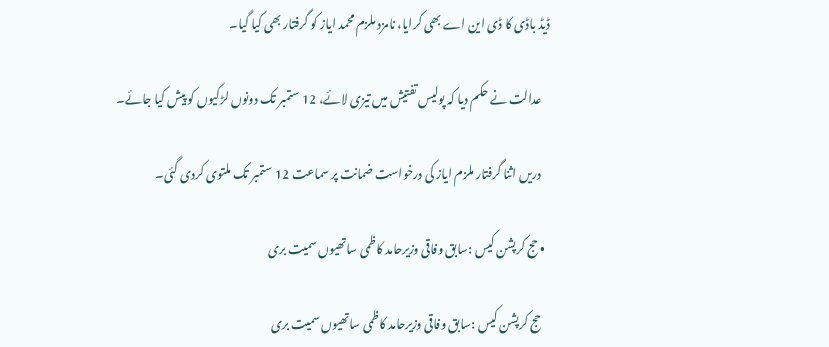ڈیڈ باڈی کا ڈی این اے بھی کرایا، نامزد ملزم محمد ایاز کو گرفتار بھی کیا گیا۔

    عدالت نے حکم دیا کہ پولیس تفتیش میں تیزی لائے، 12 ستمبر تک دونوں لڑکیوں کو پیش کیا جائے۔

    دریں اثنا گرفتار ملزم ایاز کی درخواست ضمانت پر سماعت 12 ستمبر تک ملتوی کردی گئی۔

  • حج کرپشن کیس :سابق وفاقی وزیرحامد کاظمی ساتھیوں سمیت بری

    حج کرپشن کیس :سابق وفاقی وزیرحامد کاظمی ساتھیوں سمیت بری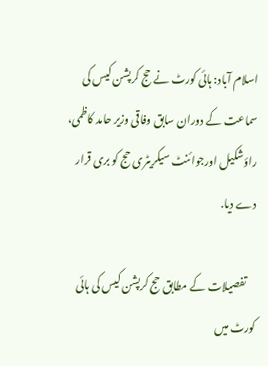اسلام آباد: ہائی کورٹ نے حج کرپشن کیس کی سماعت کے دوران سابق وفاقی وزیر حامد کاظمی، راؤشکیل اورجوائنٹ سیکریٹری حج کو بری قرار دے دیا.

    تفصیلات کے مطابق حج کرپشن کیس کی ہائی کورٹ میں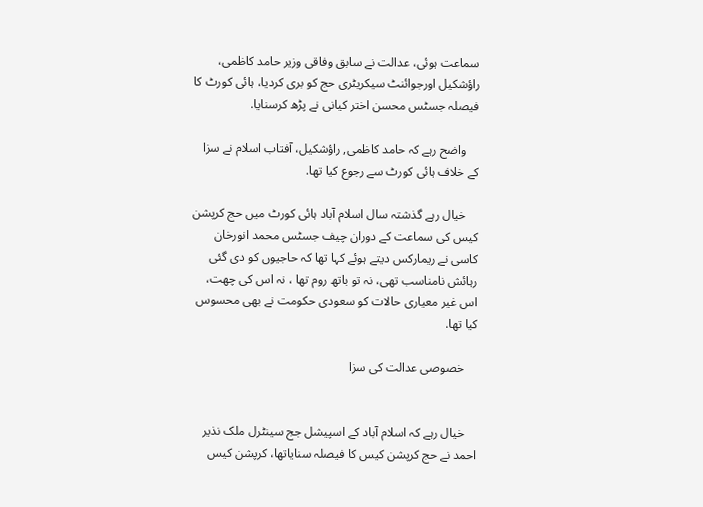سماعت ہوئی، عدالت نے سابق وفاقی وزیر حامد کاظمی، راؤشکیل اورجوائنٹ سیکریٹری حج کو بری کردیا، ہائی کورٹ کا فیصلہ جسٹس محسن اختر کیانی نے پڑھ کرسنایا.

    واضح رہے کہ حامد کاظمی, راؤشکیل، آفتاب اسلام نے سزا کے خلاف ہائی کورٹ سے رجوع کیا تھا.

    خیال رہے گذشتہ سال اسلام آباد ہائی کورٹ میں حج کرپشن کیس کی سماعت کے دوران چیف جسٹس محمد انورخان کاسی نے ریمارکس دیتے ہوئے کہا تھا کہ حاجیوں کو دی گئی رہائش نامناسب تھی، نہ تو باتھ روم تھا ، نہ اس کی چھت، اس غیر معیاری حالات کو سعودی حکومت نے بھی محسوس کیا تھا.

    خصوصی عدالت کی سزا


    خیال رہے کہ اسلام آباد کے اسپیشل جج سینٹرل ملک نذیر احمد نے حج کرپشن کیس کا فیصلہ سنایاتھا، کرپشن کیس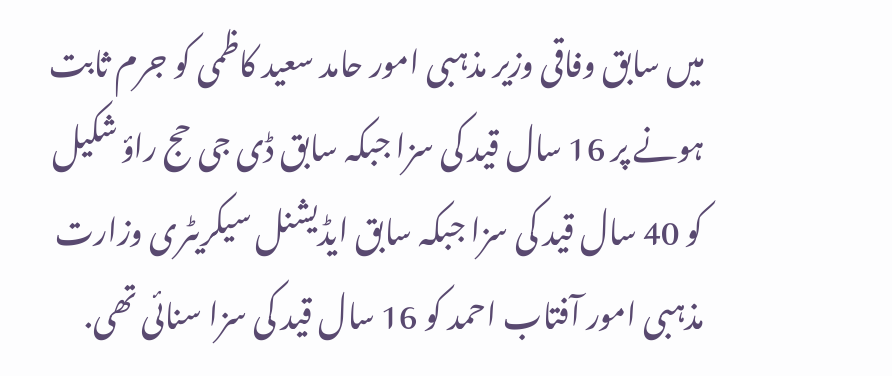میں سابق وفاقی وزیر مذہبی امور حامد سعید کاظمی کو جرم ثابت ہونے پر 16 سال قید کی سزا جبکہ سابق ڈی جی حج راؤ شکیل کو 40 سال قید کی سزا جبکہ سابق ایڈیشنل سیکریٹری وزارت مذہبی امور آفتاب احمد کو 16 سال قید کی سزا سنائی تھی.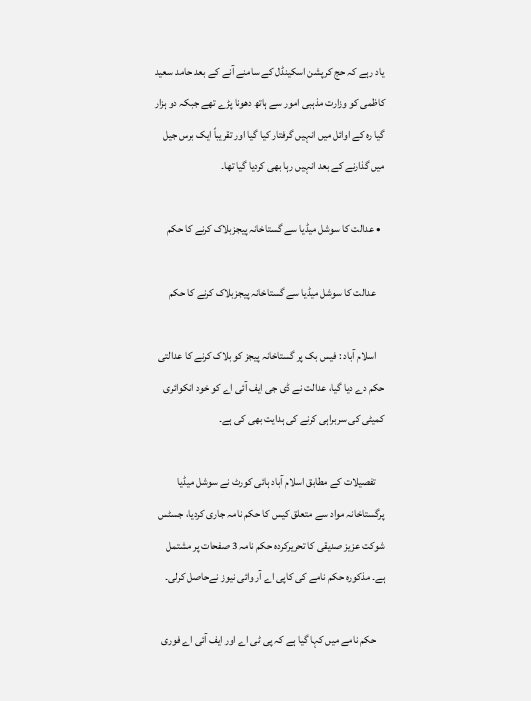یاد رہے کہ حج کرپشن اسکینڈل کے سامنے آنے کے بعد حامد سعید کاظمی کو وزارت مذہبی امور سے ہاتھ دھونا پڑے تھے جبکہ دو ہزار گیا رہ کے اوائل میں انہیں گرفتار کیا گیا اور تقریباً ایک برس جیل میں گذارنے کے بعد انہیں رہا بھی کردیا گیا تھا۔

  • عدالت کا سوشل میڈیا سے گستاخانہ پیجزبلاک کرنے کا حکم

    عدالت کا سوشل میڈیا سے گستاخانہ پیجزبلاک کرنے کا حکم

    اسلام آباد : فیس بک پر گستاخانہ پیجز کو بلاک کرنے کا عدالتی حکم دے دیا گیا، عدالت نے ڈی جی ایف آئی اے کو خود انکوائری کمیٹی کی سربراہی کرنے کی ہدایت بھی کی ہے۔

    تفصیلات کے مطابق اسلام آباد ہائی کورٹ نے سوشل میڈیا پرگستاخانہ مواد سے متعلق کیس کا حکم نامہ جاری کردیا، جسٹس شوکت عزیز صدیقی کا تحریرکردہ حکم نامہ 3 صفحات پر مشتمل ہے۔ مذکورہ حکم نامے کی کاپی اے آر وائی نیوز نےحاصل کرلی۔

    حکم نامے میں کہا گیا ہے کہ پی ٹی اے اور ایف آئی اے فوری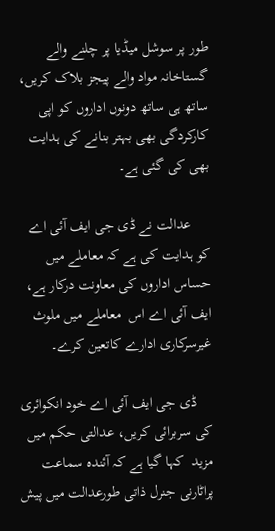طور پر سوشل میڈیا پر چلنے والے گستاخانہ مواد والے پیجز بلاک کریں، ساتھ ہی ساتھ دونوں اداروں کو اپی کارکردگی بھی بہتر بنانے کی ہدایت بھی کی گئی ہے۔

     عدالت نے ڈی جی ایف آئی اے کو ہدایت کی ہے کہ معاملے میں حساس اداروں کی معاونت درکار ہے، ایف آئی اے اس  معاملے میں ملوث غیرسرکاری ادارے کاتعین کرے۔

    ڈی جی ایف آئی اے خود انکوائری کی سربرائی کریں، عدالتی حکم میں مزید  کہا گیا ہے کہ آئندہ سماعت پراٹارنی جنرل ذاتی طورعدالت میں پیش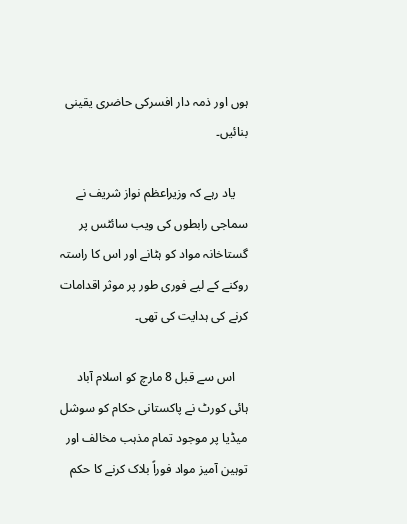ہوں اور ذمہ دار افسرکی حاضری یقینی بنائیں۔

    یاد رہے کہ وزیراعظم نواز شریف نے سماجی رابطوں کی ویب سائٹس پر گستاخانہ مواد کو ہٹانے اور اس کا راستہ روکنے کے لیے فوری طور پر موثر اقدامات کرنے کی ہدایت کی تھی۔

    اس سے قبل 8 مارچ کو اسلام آباد ہائی کورٹ نے پاکستانی حکام کو سوشل میڈیا پر موجود تمام مذہب مخالف اور توہین آمیز مواد فوراً بلاک کرنے کا حکم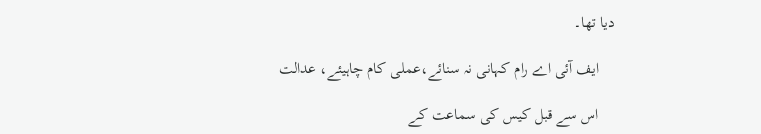دیا تھا۔

    ایف آئی اے رام کہانی نہ سنائے،عملی کام چاہیئے، عدالت

    اس سے قبل کیس کی سماعت کے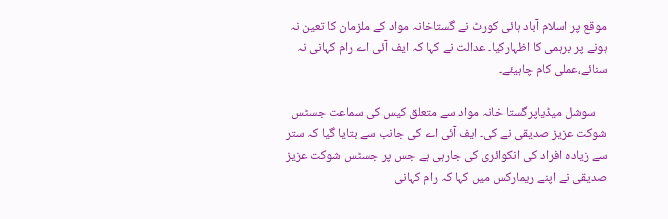موقع پر اسلام آباد ہائی کورٹ نے گستاخانہ مواد کے ملزمان کا تعین نہ ہونے پر برہمی کا اظہارکیا۔ عدالت نے کہا کہ ایف آئی اے رام کہانی نہ سنائے،عملی کام چاہیئے۔

    سوشل میڈیاپرگستا خانہ مواد سے متعلق کیس کی سماعت جسٹس شوکت عزیز صدیقی نے کی۔ ایف آئی اے کی جانب سے بتایا گیا کہ ستر سے زیادہ افراد کی انکوائری کی جارہی ہے جس پر جسٹس شوکت عزیز صدیقی نے اپنے ریمارکس میں کہا کہ رام کہانی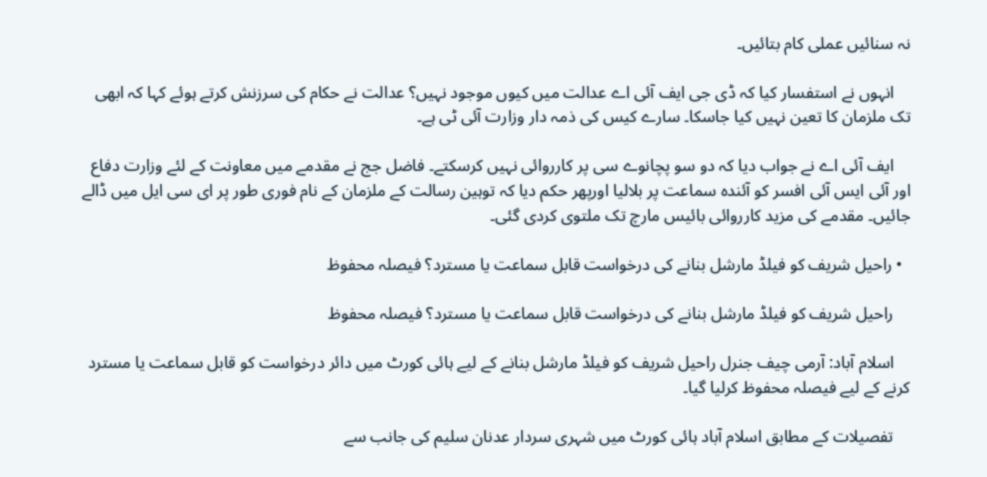نہ سنائیں عملی کام بتائیں۔

    انہوں نے استفسار کیا کہ ڈی جی ایف آئی اے عدالت میں کیوں موجود نہیں؟ عدالت نے حکام کی سرزنش کرتے ہوئے کہا کہ ابھی تک ملزمان کا تعین نہیں کیا جاسکا۔ سارے کیس کی ذمہ دار وزارت آئی ٹی ہے۔

    ایف آئی اے نے جواب دیا کہ دو سو پچانوے سی پر کارروائی نہیں کرسکتے۔ فاضل جج نے مقدمے میں معاونت کے لئے وزارت دفاع اور آئی ایس آئی افسر کو آئندہ سماعت پر بلالیا اورپھر حکم دیا کہ توہین رسالت کے ملزمان کے نام فوری طور پر ای سی ایل میں ڈالے جائیں۔ مقدمے کی مزید کارروائی بائیس مارچ تک ملتوی کردی گئی۔

  • راحیل شریف کو فیلڈ مارشل بنانے کی درخواست قابل سماعت یا مسترد؟ فیصلہ محفوظ

    راحیل شریف کو فیلڈ مارشل بنانے کی درخواست قابل سماعت یا مسترد؟ فیصلہ محفوظ

    اسلام آباد: آرمی چیف جنرل راحیل شریف کو فیلڈ مارشل بنانے کے لیے ہائی کورٹ میں دائر درخواست کو قابل سماعت یا مسترد کرنے کے لیے فیصلہ محفوظ کرلیا گیا۔

    تفصیلات کے مطابق اسلام آباد ہائی کورٹ میں شہری سردار عدنان سلیم کی جانب سے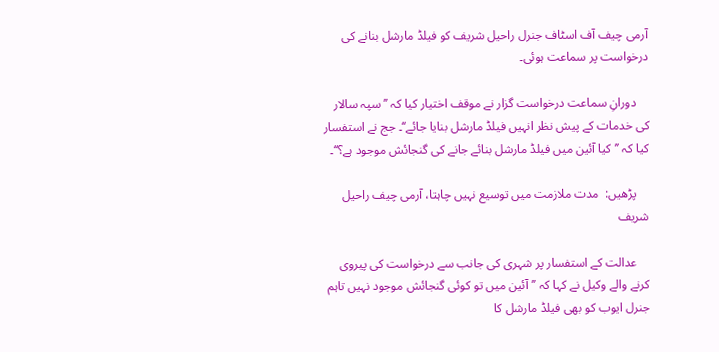آرمی چیف آف اسٹاف جنرل راحیل شریف کو فیلڈ مارشل بنانے کی درخواست پر سماعت ہوئی۔

    دورانِ سماعت درخواست گزار نے موقف اختیار کیا کہ ’’سپہ سالار کی خدمات کے پیش نظر انہیں فیلڈ مارشل بنایا جائے‘‘۔ جج نے استفسار کیا کہ ’’کیا آئین میں فیلڈ مارشل بنائے جانے کی گنجائش موجود ہے؟‘‘۔

    پڑھیں:  مدت ملازمت میں توسیع نہیں چاہتا، آرمی چیف راحیل شریف

    عدالت کے استفسار پر شہری کی جانب سے درخواست کی پیروی کرنے والے وکیل نے کہا کہ ’’آئین میں تو کوئی گنجائش موجود نہیں تاہم جنرل ایوب کو بھی فیلڈ مارشل کا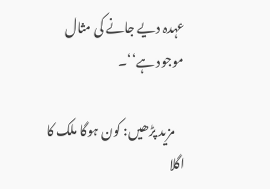عہدہ دیے جانے کی مثال موجود ہے‘‘۔

    مزید پڑھیں: کون ہوگا ملک کا اگلا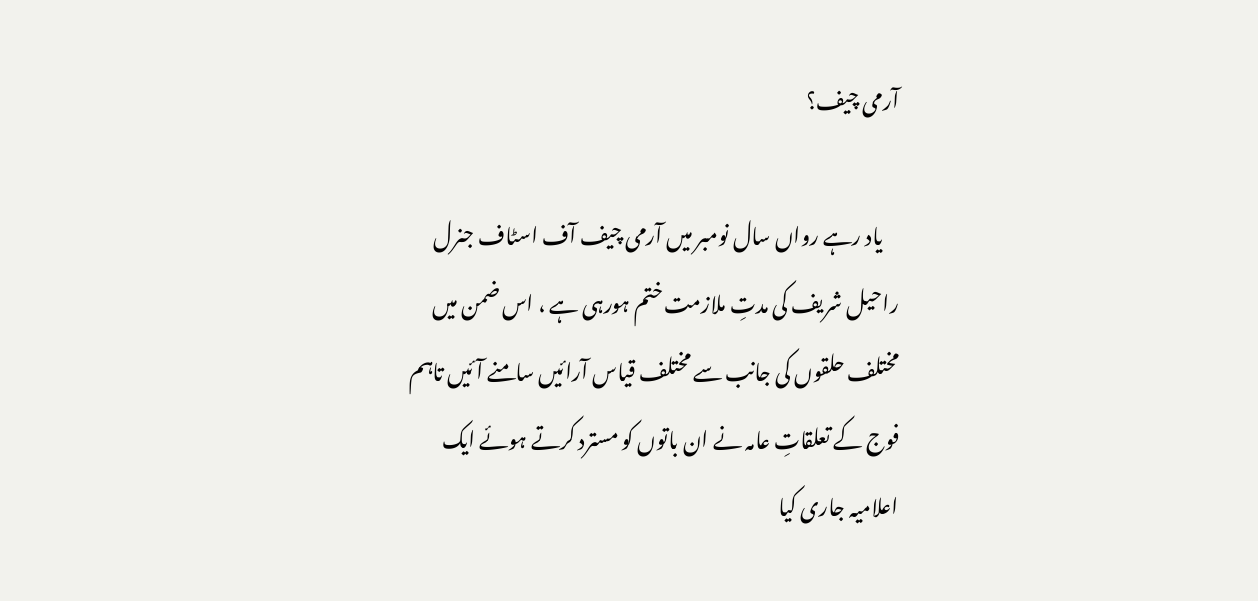آرمی چیف؟

    یاد رہے رواں سال نومبر میں آرمی چیف آف اسٹاف جنرل راحیل شریف کی مدتِ ملازمت ختم ہورہی ہے ، اس ضمن میں مختلف حلقوں کی جانب سے مختلف قیاس آرائیں سامنے آئیں تاہم فوج کے تعلقاتِ عامہ نے ان باتوں کو مسترد کرتے ہوئے ایک اعلامیہ جاری کیا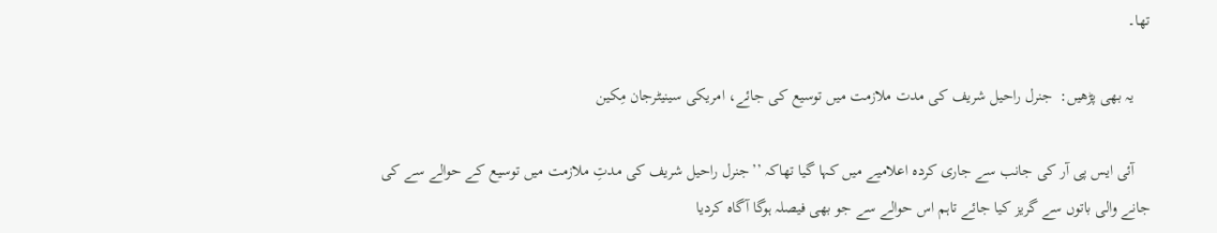تھا۔

    یہ بھی پڑھیں:  جنرل راحیل شریف کی مدت ملازمت میں توسیع کی جائے، امریکی سینیٹرجان مِکین

    آئی ایس پی آر کی جانب سے جاری کردہ اعلامیے میں کہا گیا تھاکہ ’’جنرل راحیل شریف کی مدتِ ملازمت میں توسیع کے حوالے سے کی جانے والی باتوں سے گریز کیا جائے تاہم اس حوالے سے جو بھی فیصلہ ہوگا آگاہ کردیا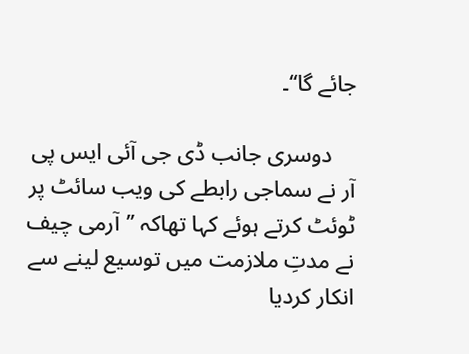جائے گا‘‘۔

    دوسری جانب ڈی جی آئی ایس پی آر نے سماجی رابطے کی ویب سائٹ پر ٹوئٹ کرتے ہوئے کہا تھاکہ ’’آرمی چیف نے مدتِ ملازمت میں توسیع لینے سے انکار کردیا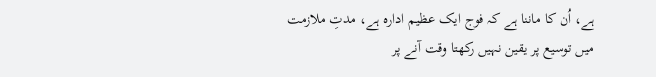ہے، اُن کا ماننا ہے کہ فوج ایک عظیم ادارہ ہے، مدتِ ملازمت میں توسیع پر یقین نہیں رکھتا وقت آنے پر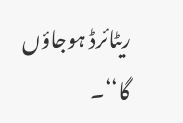ریٹائرڈ ہوجاؤں گا‘‘۔